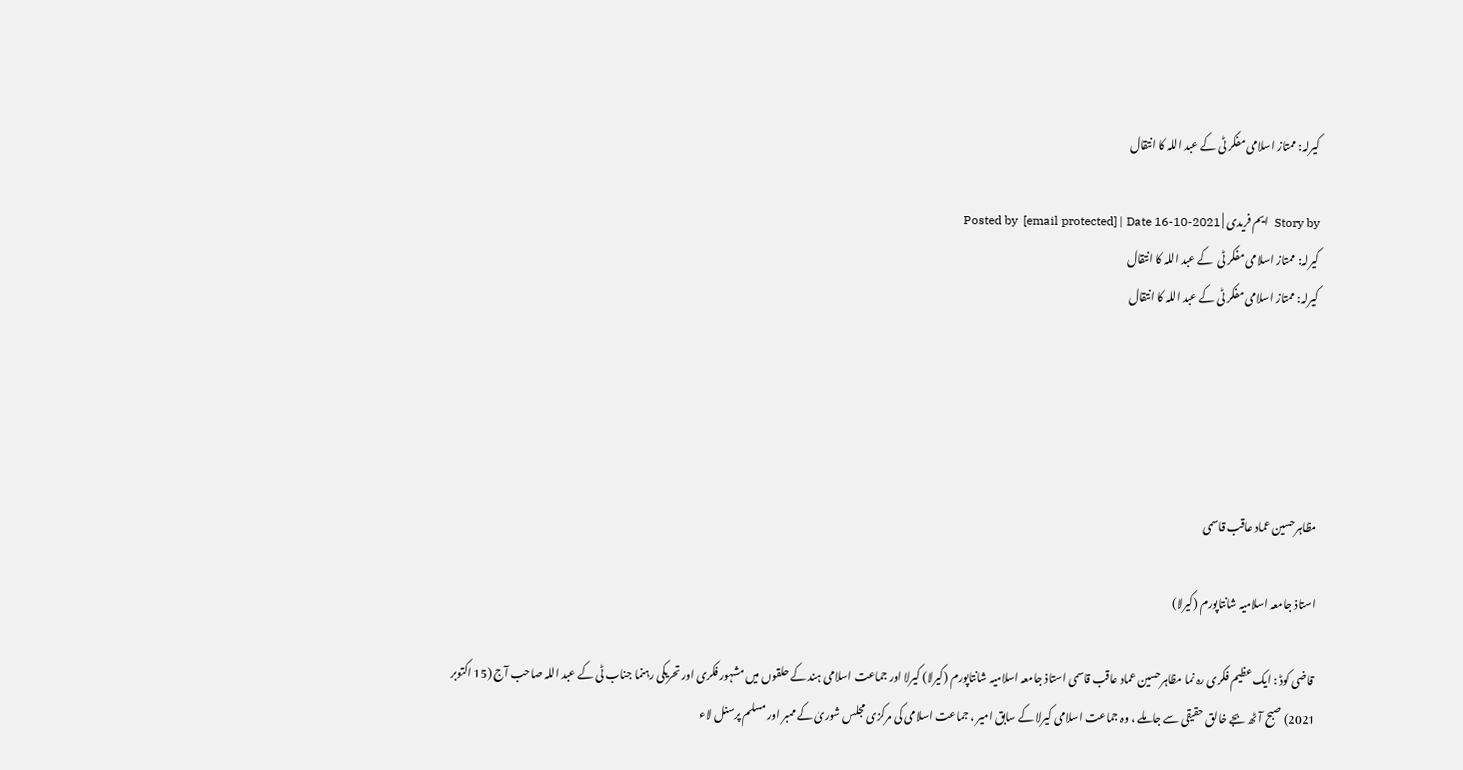کیرلہ: ممتاز اسلامی مفکر ٹی کے عبد اللہ کا انتقال

Story by  ایم فریدی | Posted by  [email protected] | Date 16-10-2021
کیرلہ: ممتاز اسلامی مفکر ٹی  کے عبد اللہ کا انتقال
کیرلہ: ممتاز اسلامی مفکر ٹی کے عبد اللہ کا انتقال





مظاہرحسین عماد عاقب قاسمی

استاذ جامعہ اسلامیہ شانتاپورم (کیرلا)

 قاضی کوڈ : ایک عظیم فکری رہ نما مظاہرحسین عماد عاقب قاسمی استاذ جامعہ اسلامیہ شانتاپورم (کیرلا) کیرلا اور جماعت اسلامی ہند کے حلقوں میں مشہور فکری اور تحریکی رہنما جناب ٹی کے عبد اللہ صاحب آج (15 اکتوبر 2021) صبح آٹھ بجے خالق حقیقی سے جاملے ، وہ جماعت اسلامی کیرلا کے سابق امیر ، جماعت اسلامی کی مرکزی مجلس شوریٰ کے ممبر اور مسلم پرسنل لاء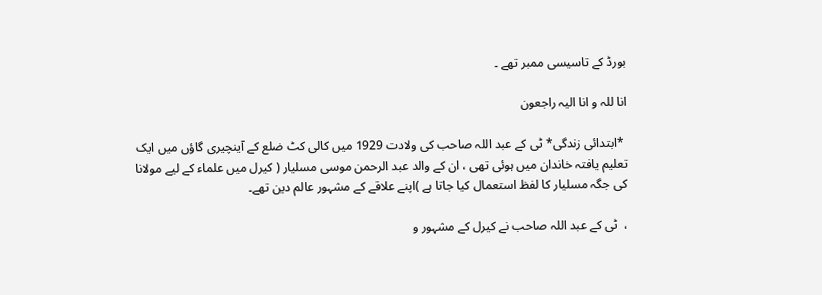بورڈ کے تاسیسی ممبر تھے ۔

انا للہ و انا الیہ راجعون

 *ابتدائی زندگی* ٹی کے عبد اللہ صاحب کی ولادت 1929 میں کالی کٹ ضلع کے آینچیری گاؤں میں ایک تعلیم یافتہ خاندان میں ہوئی تھی ، ان کے والد عبد الرحمن موسی مسلیار ( کیرل میں علماء کے لیے مولانا کی جگہ مسلیار کا لفظ استعمال کیا جاتا ہے )اپنے علاقے کے مشہور عالم دین تھے۔

،  ٹی کے عبد اللہ صاحب نے کیرل کے مشہور و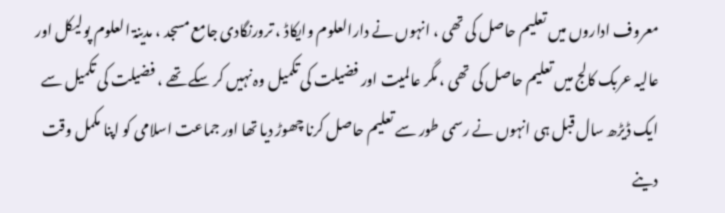معروف اداروں میں تعلیم حاصل کی تھی ، انہوں نے دارالعلوم وایکاڈ ، ترورنگادی جامع مسجد ، مدینۃ العلوم پولیکل اور عالیہ عربک کالج میں تعلیم حاصل کی تھی ، مگر عالمیت اور فضیلت کی تکمیل وہ نہیں کر سکے تھے ، فضیلت کی تکمیل سے ایک ڈیڑھ سال قبل ہی انہوں نے رسمی طور سے تعلیم حاصل کرنا چھوڑ دیا تھا اور جماعت اسلامی کو اپنا مکمل وقت دینے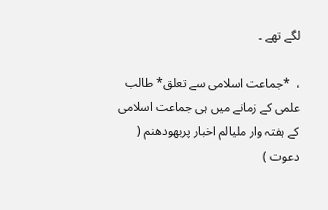لگے تھے ۔

،  *جماعت اسلامی سے تعلق* طالب علمی کے زمانے میں ہی جماعت اسلامی کے ہفتہ وار ملیالم اخبار پربھودھنم ( دعوت )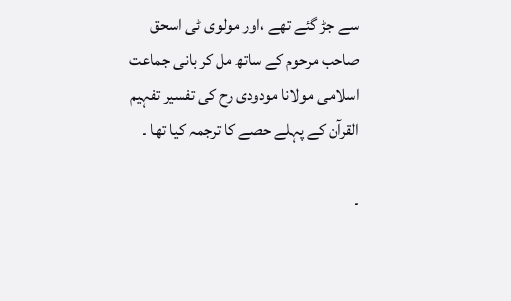سے جڑ گئے تھے ،اور مولوی ٹی اسحق صاحب مرحوم کے ساتھ مل کر بانی جماعت اسلامی مولانا مودودی رح کی تفسیر تفہیم القرآن کے پہلے حصے کا ترجمہ کیا تھا ۔

۔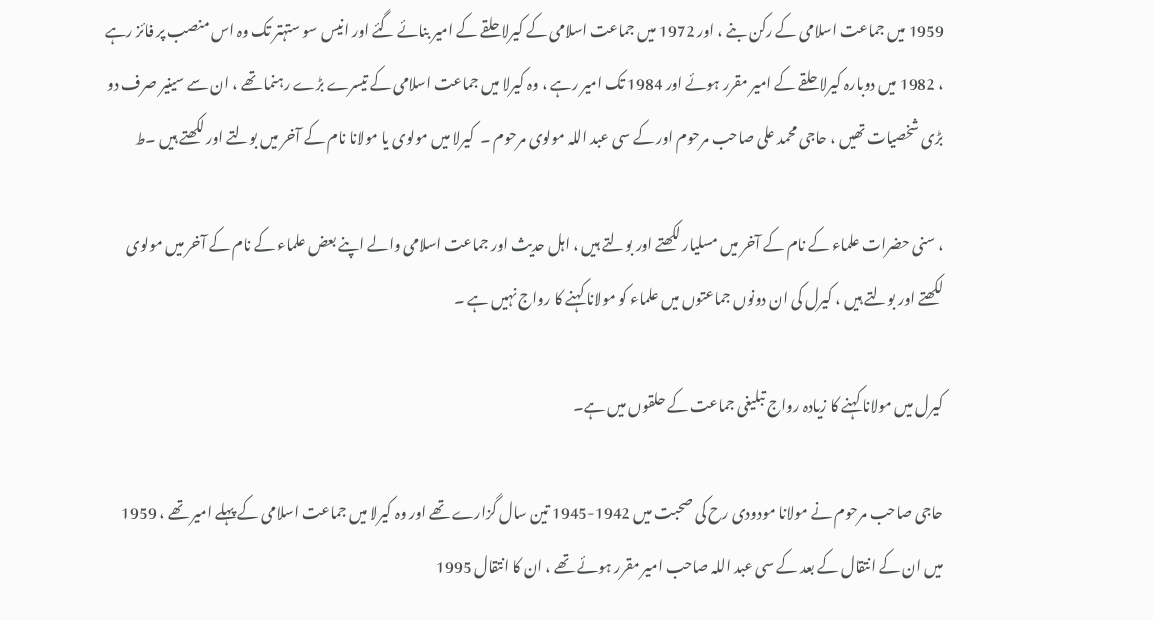1959 میں جماعت اسلامی کے رکن بنے ، اور 1972 میں جماعت اسلامی کے کیرلا حلقے کے امیر بنائے گئے اور انیس سو ستہتر تک وہ اس منصب پر فائز رہے ، 1982 میں دوبارہ کیرلا حلقے کے امیر مقرر ہوئے اور 1984 تک امیر رہے ، وہ کیرلا میں جماعت اسلامی کے تیسرے بڑے رہنما تھے ، ان سے سینیر صرف دو بڑی شخصیات تھیں ، حاجی محمد علی صاحب مرحوم اور کے سی عبد اللہ مولوی مرحوم ۔  کیرلا میں مولوی یا مولانا نام کے آخر میں بولتے اور لکھتے ہیں ۔ط

، سنی حضرات علماء کے نام کے آخر میں مسلیار لکھتے اور بولتے ہیں ، اہل حدیث اور جماعت اسلامی والے اپنے بعض علماء کے نام کے آخر میں مولوی لکھتے اور بولتے ہیں ، کیرل کی ان دونوں جماعتوں میں علماء کو مولانا کہنے کا رواج نہیں ہے ۔

کیرل میں مولانا کہنے کا زیادہ رواج تبلیغی جماعت کے حلقوں میں ہے۔

حاجی صاحب مرحوم نے مولانا مودودی رح کی صحبت میں 1942-1945 تین سال گزارے تھے اور وہ کیرلا میں جماعت اسلامی کے پہلے امیر تھے ، 1959 میں ان کے انتقال کے بعد کے سی عبد اللہ صاحب امیر مقرر ہوئے تھے ، ان کا انتقال 1995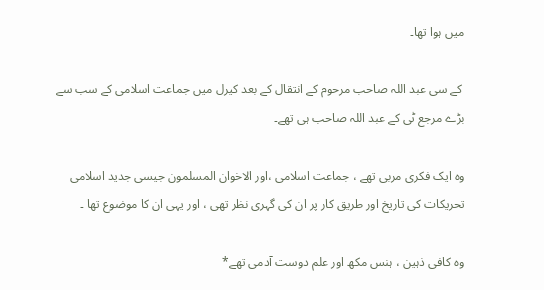میں ہوا تھا۔

 کے سی عبد اللہ صاحب مرحوم کے انتقال کے بعد کیرل میں جماعت اسلامی کے سب سے بڑے مرجع ٹی کے عبد اللہ صاحب ہی تھے۔

وہ ایک فکری مربی تھے ، جماعت اسلامی ،اور الاخوان المسلمون جیسی جدید اسلامی تحریکات کی تاریخ اور طریق کار پر ان کی گہری نظر تھی ، اور یہی ان کا موضوع تھا ۔

وہ کافی ذہین ، ہنس مکھ اور علم دوست آدمی تھے*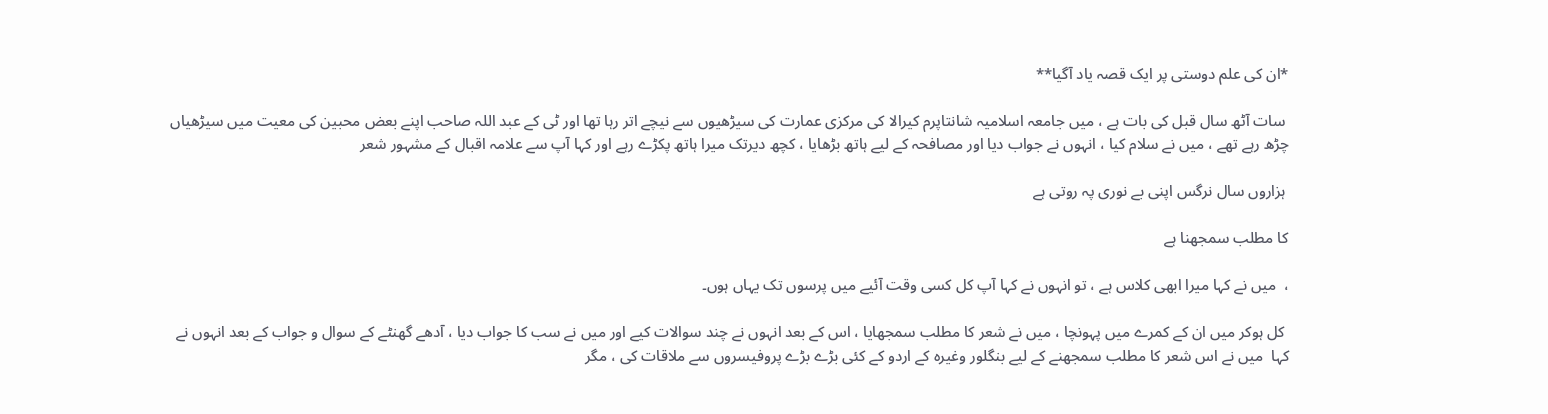*ان کی علم دوستی پر ایک قصہ یاد آگیا**

 سات آٹھ سال قبل کی بات ہے ، میں جامعہ اسلامیہ شانتاپرم کیرالا کی مرکزی عمارت کی سیڑھیوں سے نیچے اتر رہا تھا اور ٹی کے عبد اللہ صاحب اپنے بعض محبین کی معیت میں سیڑھیاں چڑھ رہے تھے ، میں نے سلام کیا ، انہوں نے جواب دیا اور مصافحہ کے لیے ہاتھ بڑھایا ، کچھ دیرتک میرا ہاتھ پکڑے رہے اور کہا آپ سے علامہ اقبال کے مشہور شعر

 ہزاروں سال نرگس اپنی بے نوری پہ روتی ہے

کا مطلب سمجھنا ہے

،  میں نے کہا میرا ابھی کلاس ہے ، تو انہوں نے کہا آپ کل کسی وقت آئیے میں پرسوں تک یہاں ہوں۔

 کل ہوکر میں ان کے کمرے میں پہونچا ، میں نے شعر کا مطلب سمجھایا ، اس کے بعد انہوں نے چند سوالات کیے اور میں نے سب کا جواب دیا ، آدھے گھنٹے کے سوال و جواب کے بعد انہوں نے کہا  میں نے اس شعر کا مطلب سمجھنے کے لیے بنگلور وغیرہ کے اردو کے کئی بڑے بڑے پروفیسروں سے ملاقات کی ، مگر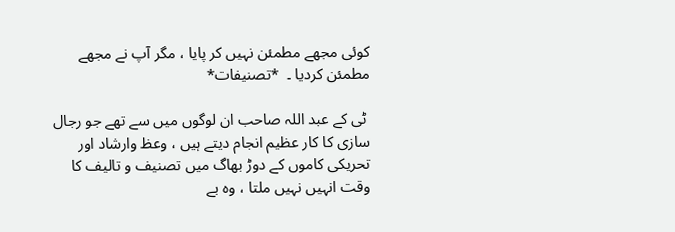کوئی مجھے مطمئن نہیں کر پایا ، مگر آپ نے مجھے مطمئن کردیا ۔  *تصنیفات*

 ٹی کے عبد اللہ صاحب ان لوگوں میں سے تھے جو رجال سازی کا کار عظیم انجام دیتے ہیں ، وعظ وارشاد اور تحریکی کاموں کے دوڑ بھاگ میں تصنیف و تالیف کا وقت انہیں نہیں ملتا ، وہ بے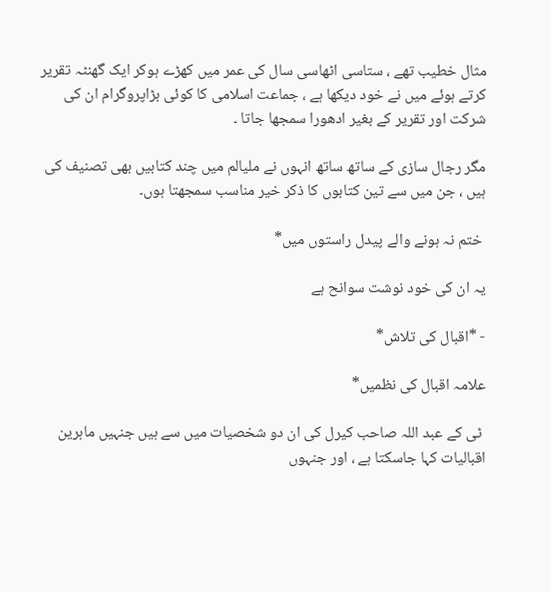مثال خطیب تھے ، ستاسی اٹھاسی سال کی عمر میں کھڑے ہوکر ایک گھنٹہ تقریر کرتے ہوئے میں نے خود دیکھا ہے ، جماعت اسلامی کا کوئی بڑاپروگرام ان کی شرکت اور تقریر کے بغیر ادھورا سمجھا جاتا ۔

مگر رجال سازی کے ساتھ ساتھ انہوں نے ملیالم میں چند کتابیں بھی تصنیف کی ہیں ، جن میں سے تین کتابوں کا ذکر خیر مناسب سمجھتا ہوں۔

 ختم نہ ہونے والے پیدل راستوں میں*

یہ ان کی خود نوشت سوانح ہے

- *اقبال کی تلاش*

علامہ اقبال کی نظمیں*

 ٹی کے عبد اللہ صاحب کیرل کی ان دو شخصیات میں سے ہیں جنہیں ماہرین اقبالیات کہا جاسکتا ہے ، اور جنہوں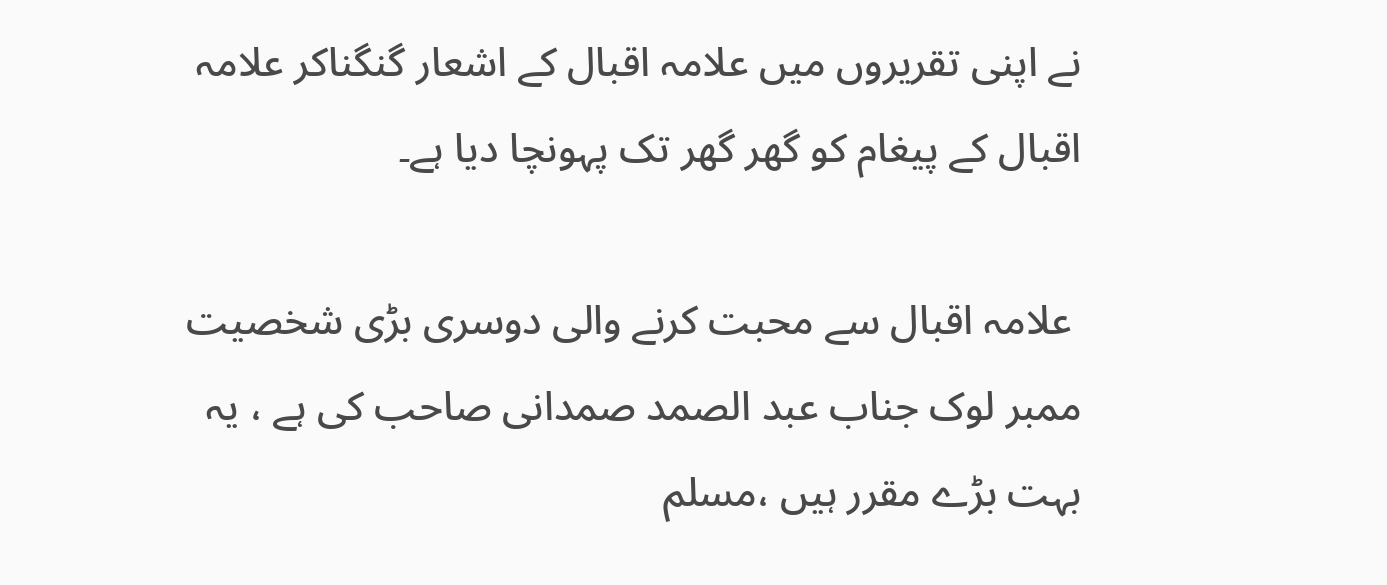نے اپنی تقریروں میں علامہ اقبال کے اشعار گنگناکر علامہ اقبال کے پیغام کو گھر گھر تک پہونچا دیا ہے۔

 علامہ اقبال سے محبت کرنے والی دوسری بڑی شخصیت ممبر لوک جناب عبد الصمد صمدانی صاحب کی ہے ، یہ بہت بڑے مقرر ہیں ،مسلم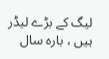لیگ کے بڑے لیڈر ہیں ، بارہ سال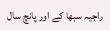راجیہ سبھا کے اور پانچ سال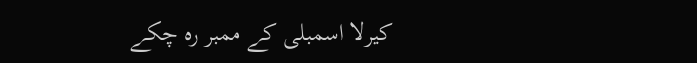کیرلا اسمبلی کے ممبر رہ چکے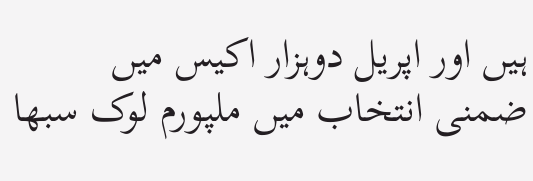ہیں اور اپریل دوہزار اکیس میں ضمنی انتخاب میں ملپورم لوک سبھا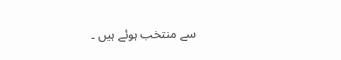سے منتخب ہوئے ہیں ۔